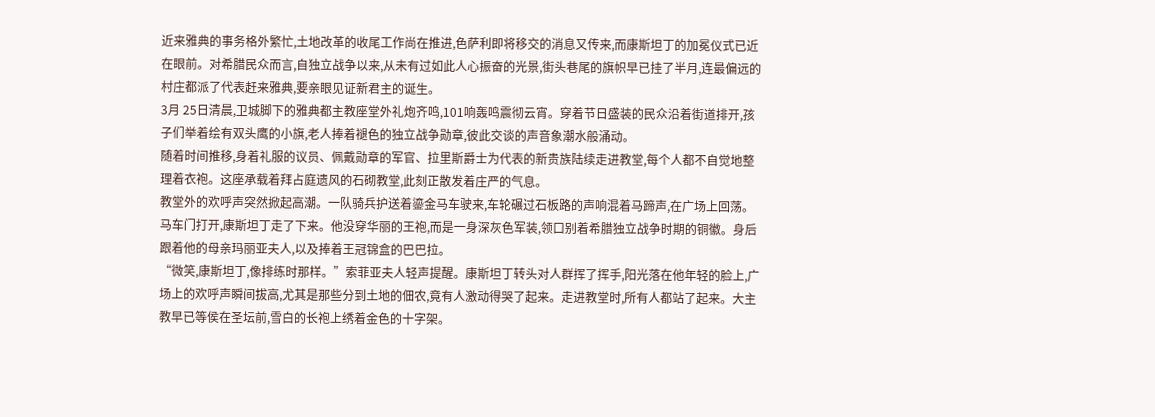近来雅典的事务格外繁忙,土地改革的收尾工作尚在推进,色萨利即将移交的消息又传来,而康斯坦丁的加冕仪式已近在眼前。对希腊民众而言,自独立战争以来,从未有过如此人心振奋的光景,街头巷尾的旗帜早已挂了半月,连最偏远的村庄都派了代表赶来雅典,要亲眼见证新君主的诞生。
3月 25日清晨,卫城脚下的雅典都主教座堂外礼炮齐鸣,101响轰鸣震彻云宵。穿着节日盛装的民众沿着街道排开,孩子们举着绘有双头鹰的小旗,老人捧着褪色的独立战争勋章,彼此交谈的声音象潮水般涌动。
随着时间推移,身着礼服的议员、佩戴勋章的军官、拉里斯爵士为代表的新贵族陆续走进教堂,每个人都不自觉地整理着衣袍。这座承载着拜占庭遗风的石砌教堂,此刻正散发着庄严的气息。
教堂外的欢呼声突然掀起高潮。一队骑兵护送着鎏金马车驶来,车轮碾过石板路的声响混着马蹄声,在广场上回荡。马车门打开,康斯坦丁走了下来。他没穿华丽的王袍,而是一身深灰色军装,领口别着希腊独立战争时期的铜徽。身后跟着他的母亲玛丽亚夫人,以及捧着王冠锦盒的巴巴拉。
“微笑,康斯坦丁,像排练时那样。”索菲亚夫人轻声提醒。康斯坦丁转头对人群挥了挥手,阳光落在他年轻的脸上,广场上的欢呼声瞬间拔高,尤其是那些分到土地的佃农,竟有人激动得哭了起来。走进教堂时,所有人都站了起来。大主教早已等侯在圣坛前,雪白的长袍上绣着金色的十字架。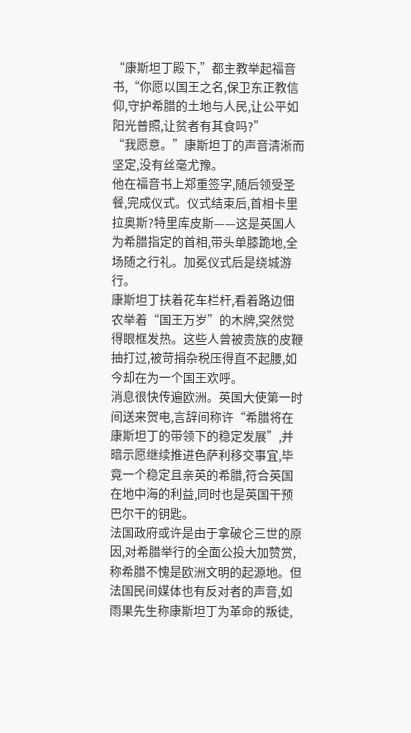“康斯坦丁殿下,”都主教举起福音书,“你愿以国王之名,保卫东正教信仰,守护希腊的土地与人民,让公平如阳光普照,让贫者有其食吗?”
“我愿意。”康斯坦丁的声音清淅而坚定,没有丝毫尤豫。
他在福音书上郑重签字,随后领受圣餐,完成仪式。仪式结束后,首相卡里拉奥斯?特里库皮斯——这是英国人为希腊指定的首相,带头单膝跪地,全场随之行礼。加冕仪式后是绕城游行。
康斯坦丁扶着花车栏杆,看着路边佃农举着“国王万岁”的木牌,突然觉得眼框发热。这些人曾被贵族的皮鞭抽打过,被苛捐杂税压得直不起腰,如今却在为一个国王欢呼。
消息很快传遍欧洲。英国大使第一时间送来贺电,言辞间称许“希腊将在康斯坦丁的带领下的稳定发展”,并暗示愿继续推进色萨利移交事宜,毕竟一个稳定且亲英的希腊,符合英国在地中海的利益,同时也是英国干预巴尔干的钥匙。
法国政府或许是由于拿破仑三世的原因,对希腊举行的全面公投大加赞赏,称希腊不愧是欧洲文明的起源地。但法国民间媒体也有反对者的声音,如雨果先生称康斯坦丁为革命的叛徒,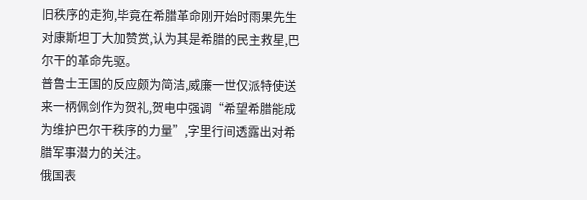旧秩序的走狗,毕竟在希腊革命刚开始时雨果先生对康斯坦丁大加赞赏,认为其是希腊的民主救星,巴尔干的革命先驱。
普鲁士王国的反应颇为简洁,威廉一世仅派特使送来一柄佩剑作为贺礼,贺电中强调“希望希腊能成为维护巴尔干秩序的力量”,字里行间透露出对希腊军事潜力的关注。
俄国表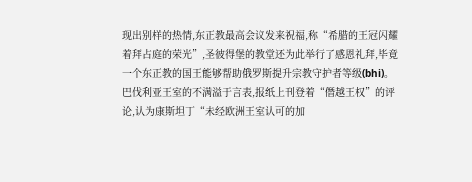现出别样的热情,东正教最高会议发来祝福,称“希腊的王冠闪耀着拜占庭的荣光”,圣彼得堡的教堂还为此举行了感恩礼拜,毕竟一个东正教的国王能够帮助俄罗斯提升宗教守护者等级(bhi)。
巴伐利亚王室的不满溢于言表,报纸上刊登着“僭越王权”的评论,认为康斯坦丁“未经欧洲王室认可的加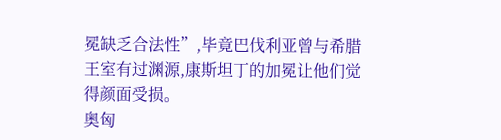冕缺乏合法性”,毕竟巴伐利亚曾与希腊王室有过渊源,康斯坦丁的加冕让他们觉得颜面受损。
奥匈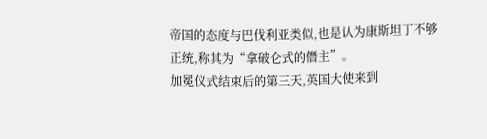帝国的态度与巴伐利亚类似,也是认为康斯坦丁不够正统,称其为“拿破仑式的僭主”。
加冕仪式结束后的第三天,英国大使来到